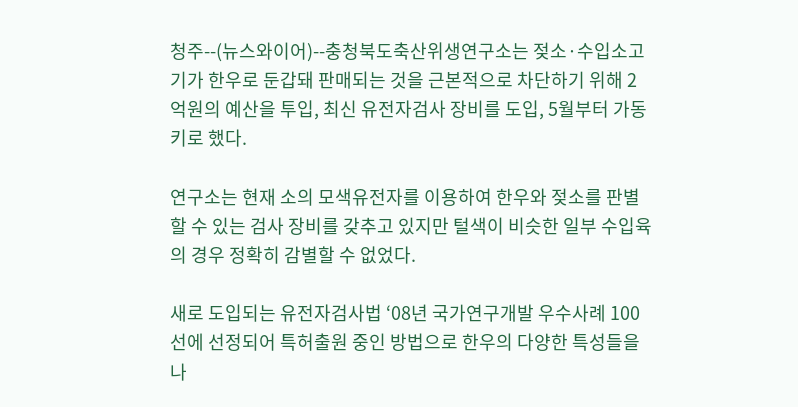청주--(뉴스와이어)--충청북도축산위생연구소는 젖소·수입소고기가 한우로 둔갑돼 판매되는 것을 근본적으로 차단하기 위해 2억원의 예산을 투입, 최신 유전자검사 장비를 도입, 5월부터 가동키로 했다.

연구소는 현재 소의 모색유전자를 이용하여 한우와 젖소를 판별할 수 있는 검사 장비를 갖추고 있지만 털색이 비슷한 일부 수입육의 경우 정확히 감별할 수 없었다.

새로 도입되는 유전자검사법 ‘08년 국가연구개발 우수사례 100선에 선정되어 특허출원 중인 방법으로 한우의 다양한 특성들을 나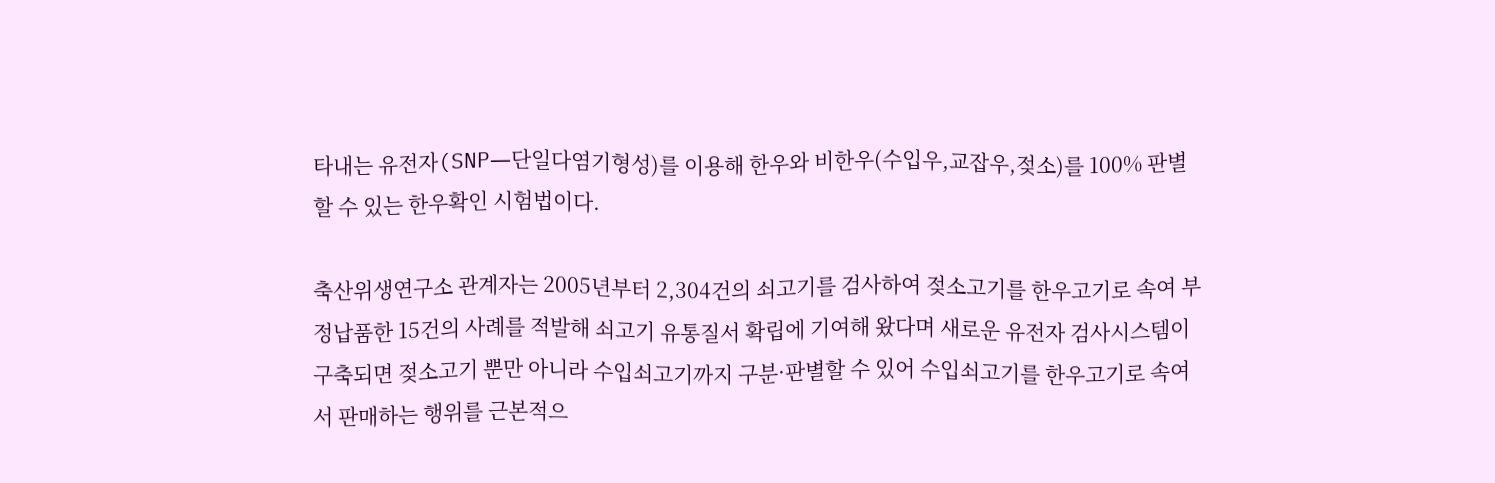타내는 유전자(SNP―단일다염기형성)를 이용해 한우와 비한우(수입우,교잡우,젖소)를 100% 판별할 수 있는 한우확인 시험법이다.

축산위생연구소 관계자는 2005년부터 2,304건의 쇠고기를 검사하여 젖소고기를 한우고기로 속여 부정납품한 15건의 사례를 적발해 쇠고기 유통질서 확립에 기여해 왔다며 새로운 유전자 검사시스템이 구축되면 젖소고기 뿐만 아니라 수입쇠고기까지 구분·판별할 수 있어 수입쇠고기를 한우고기로 속여서 판매하는 행위를 근본적으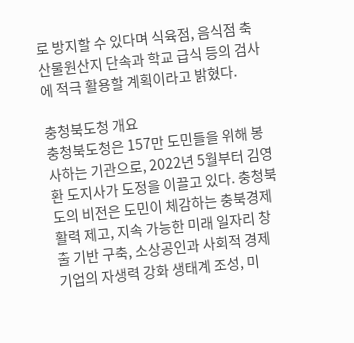로 방지할 수 있다며 식육점, 음식점 축산물원산지 단속과 학교 급식 등의 검사에 적극 활용할 계획이라고 밝혔다.

충청북도청 개요
충청북도청은 157만 도민들을 위해 봉사하는 기관으로, 2022년 5월부터 김영환 도지사가 도정을 이끌고 있다. 충청북도의 비전은 도민이 체감하는 충북경제 활력 제고, 지속 가능한 미래 일자리 창출 기반 구축, 소상공인과 사회적 경제 기업의 자생력 강화 생태계 조성, 미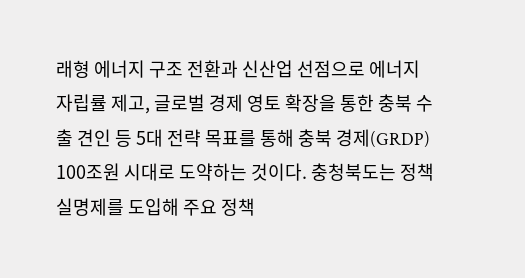래형 에너지 구조 전환과 신산업 선점으로 에너지 자립률 제고, 글로벌 경제 영토 확장을 통한 충북 수출 견인 등 5대 전략 목표를 통해 충북 경제(GRDP) 100조원 시대로 도약하는 것이다. 충청북도는 정책 실명제를 도입해 주요 정책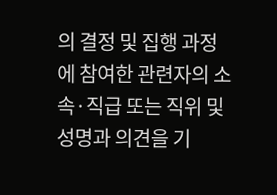의 결정 및 집행 과정에 참여한 관련자의 소속·직급 또는 직위 및 성명과 의견을 기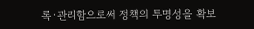록·관리함으로써 정책의 투명성을 확보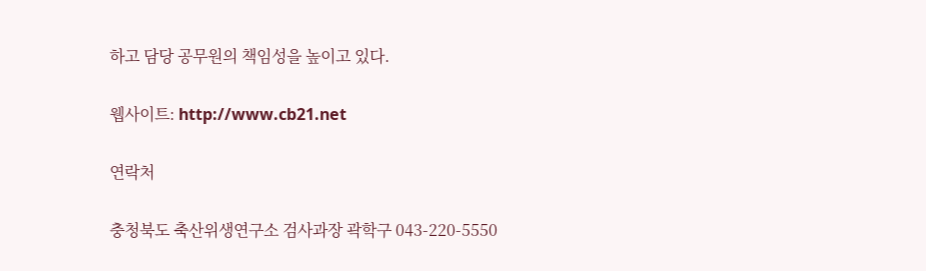하고 담당 공무원의 책임성을 높이고 있다.

웹사이트: http://www.cb21.net

연락처

충청북도 축산위생연구소 검사과장 곽학구 043-220-5550